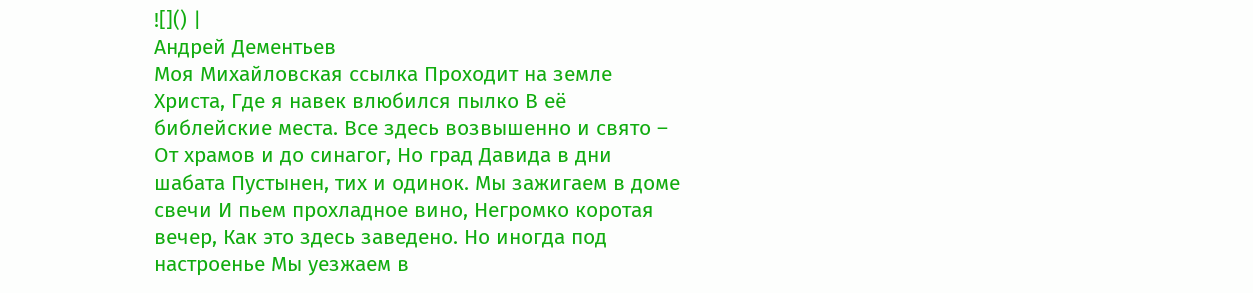![]() |
Андрей Дементьев
Моя Михайловская ссылка Проходит на земле Христа, Где я навек влюбился пылко В её библейские места. Все здесь возвышенно и свято – От храмов и до синагог, Но град Давида в дни шабата Пустынен, тих и одинок. Мы зажигаем в доме свечи И пьем прохладное вино, Негромко коротая вечер, Как это здесь заведено. Но иногда под настроенье Мы уезжаем в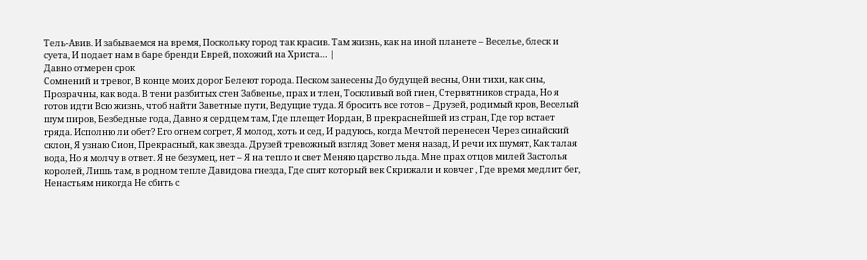Тель-Авив. И забываемся на время, Поскольку город так красив. Там жизнь, как на иной планете – Веселье, блеск и суета, И подает нам в баре бренди Еврей, похожий на Христа… |
Давно отмерен срок
Сомнений и тревог, В конце моих дорог Белеют города. Песком занесены До будущей весны, Они тихи, как сны, Прозрачны, как вода. В тени разбитых стен Забвенье, прах и тлен, Тоскливый вой гиен, Стервятников страда, Но я готов идти Всю жизнь, чтоб найти Заветные пути, Ведущие туда. Я бросить все готов – Друзей, родимый кров, Веселый шум пиров, Безбедные года, Давно я сердцем там, Где плещет Иордан, В прекраснейшей из стран, Где гор встает гряда. Исполню ли обет? Его огнем согрет, Я молод, хоть и сед, И радуюсь, когда Мечтой перенесен Через синайский склон, Я узнаю Сион, Прекрасный, как звезда. Друзей тревожный взгляд Зовет меня назад, И речи их шумят, Как талая вода, Но я молчу в ответ. Я не безумец, нет – Я на тепло и свет Меняю царство льда. Мне прах отцов милей Застолья королей, Лишь там, в родном тепле Давидова гнезда, Где спят который век Скрижали и ковчег , Где время медлит бег, Ненастьям никогда Не сбить с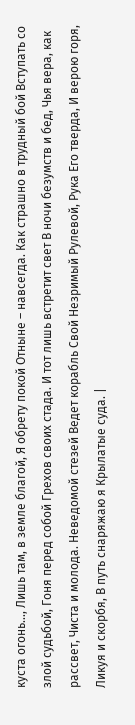куста огонь…, Лишь там, в земле благой, Я обрету покой Отныне – навсегда. Как страшно в трудный бой Вступать со злой судьбой, Гоня перед собой Грехов своих стада. И тот лишь встретит свет В ночи безумств и бед, Чья вера, как рассвет, Чиста и молода. Неведомой стезей Ведет корабль Свой Незримый Рулевой, Рука Его тверда, И верою горя, Ликуя и скорбя, В путь снаряжаю я Крылатые суда. |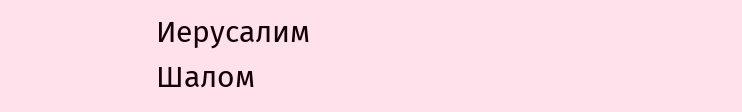Иерусалим
Шалом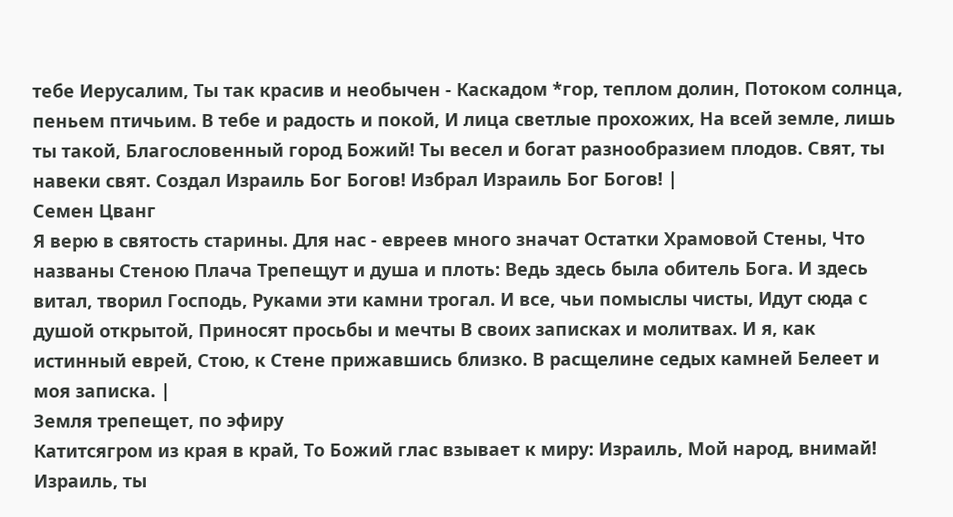тебе Иерусалим, Ты так красив и необычен - Каскадом *гор, теплом долин, Потоком солнца, пеньем птичьим. В тебе и радость и покой, И лица светлые прохожих, На всей земле, лишь ты такой, Благословенный город Божий! Ты весел и богат разнообразием плодов. Свят, ты навеки свят. Создал Израиль Бог Богов! Избрал Израиль Бог Богов! |
Семен Цванг
Я верю в святость старины. Для нас - евреев много значат Остатки Храмовой Стены, Что названы Стеною Плача Трепещут и душа и плоть: Ведь здесь была обитель Бога. И здесь витал, творил Господь, Руками эти камни трогал. И все, чьи помыслы чисты, Идут сюда с душой открытой, Приносят просьбы и мечты В своих записках и молитвах. И я, как истинный еврей, Стою, к Стене прижавшись близко. В расщелине седых камней Белеет и моя записка. |
Земля трепещет, по эфиру
Катитсягром из края в край, То Божий глас взывает к миру: Израиль, Мой народ, внимай! Израиль, ты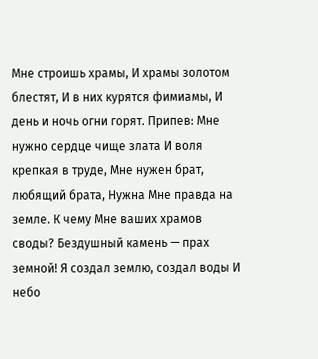Мне строишь храмы, И храмы золотом блестят, И в них курятся фимиамы, И день и ночь огни горят. Припев: Мне нужно сердце чище злата И воля крепкая в труде, Мне нужен брат, любящий брата, Нужна Мне правда на земле. К чему Мне ваших храмов своды? Бездушный камень — прах земной! Я создал землю, создал воды И небо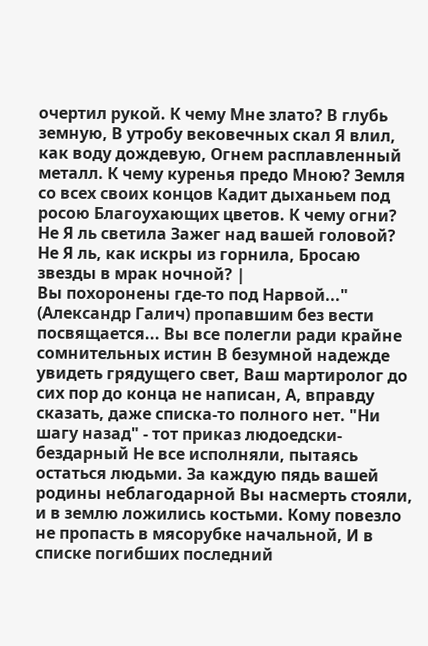очертил рукой. К чему Мне злато? В глубь земную, В утробу вековечных скал Я влил, как воду дождевую, Огнем расплавленный металл. К чему куренья предо Мною? Земля со всех своих концов Кадит дыханьем под росою Благоухающих цветов. К чему огни? Не Я ль светила Зажег над вашей головой? Не Я ль, как искры из горнила, Бросаю звезды в мрак ночной? |
Вы похоронены где-то под Нарвой..."
(Александр Галич) пропавшим без вести посвящается... Вы все полегли ради крайне сомнительных истин В безумной надежде увидеть грядущего свет, Ваш мартиролог до сих пор до конца не написан, А, вправду сказать, даже списка-то полного нет. "Ни шагу назад" - тот приказ людоедски-бездарный Не все исполняли, пытаясь остаться людьми. За каждую пядь вашей родины неблагодарной Вы насмерть стояли, и в землю ложились костьми. Кому повезло не пропасть в мясорубке начальной, И в списке погибших последний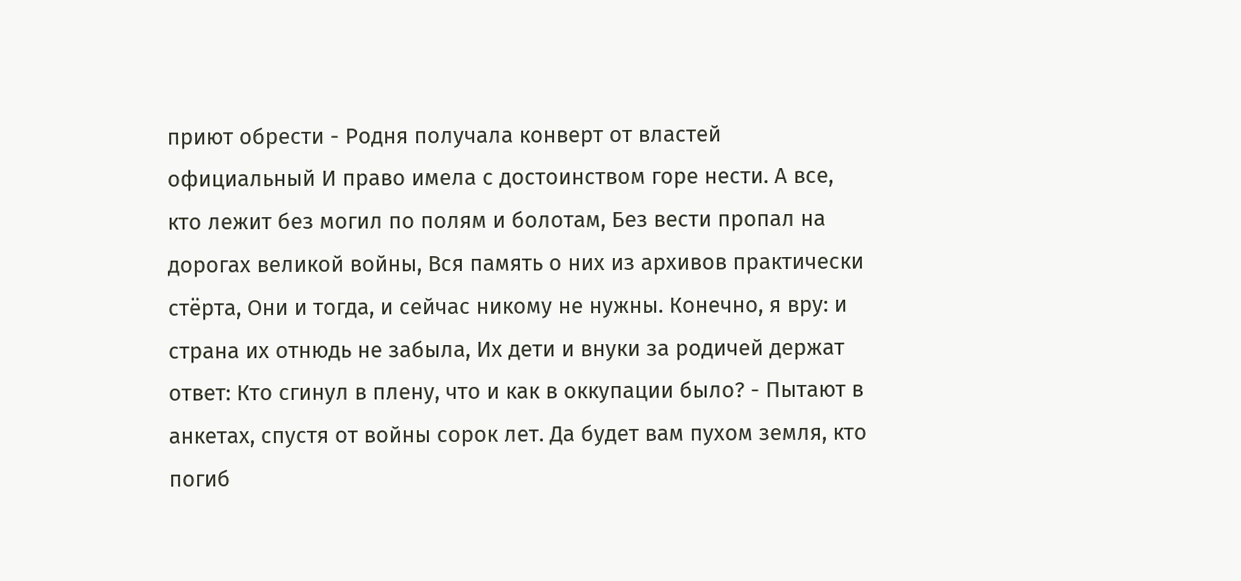приют обрести - Родня получала конверт от властей официальный И право имела с достоинством горе нести. А все, кто лежит без могил по полям и болотам, Без вести пропал на дорогах великой войны, Вся память о них из архивов практически стёрта, Они и тогда, и сейчас никому не нужны. Конечно, я вру: и страна их отнюдь не забыла, Их дети и внуки за родичей держат ответ: Кто сгинул в плену, что и как в оккупации было? - Пытают в анкетах, спустя от войны сорок лет. Да будет вам пухом земля, кто погиб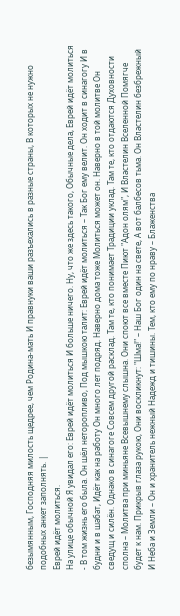безымянным, Господняя милость щедрее, чем Родина-мать И правнуки ваши разъехались в разные страны, В которых не нужно подобных анкет заполнять. |
Еврей идёт молиться.
На улице обычной Я увидал его: Еврей идёт молиться И больше ничего. Ну, что же здесь такого, Обычные дела, Еврей идёт молиться - В том жизнь его была. Он шёл неторопливо, Под мышкою талит: Еврей идёт молиться – Так Бог ему велит. Он ходит в синагогу И в будни и в шабат, Идёт как на работу Он много лет подряд. Наверно дома тоже Молиться может он. Наверно в той молитве Он сведущ и силён. Однако в синагоге Совсем другой расклад. Там те, кто понимает Традиции уклад. Там те, кто отдаются Духовности сполна – Молитва при миньяне Всевышнему слышна. Они споют все вместе Пиют "Адон олям", И Властелин Вселенной Помягче будет к нам. Прикрыв глаза рукою, Они воскликнут: "Шма!" – Наш Бог один на свете, А вот балбесов тьма. Он Властелин безбрежный И Неба и Земли – Он и хранитель нежный Надежд и тишины. Тем, кто ему по нраву – Блаженства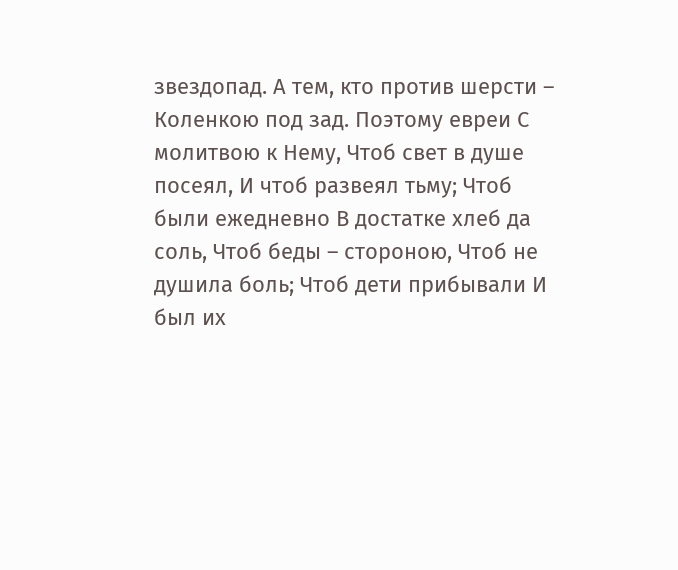звездопад. А тем, кто против шерсти – Коленкою под зад. Поэтому евреи С молитвою к Нему, Чтоб свет в душе посеял, И чтоб развеял тьму; Чтоб были ежедневно В достатке хлеб да соль, Чтоб беды – стороною, Чтоб не душила боль; Чтоб дети прибывали И был их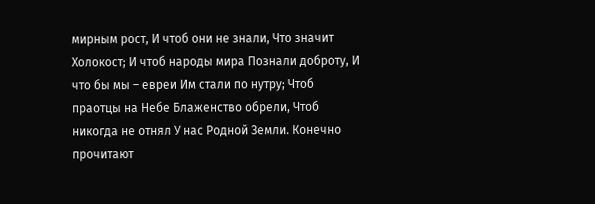мирным рост, И чтоб они не знали, Что значит Холокост; И чтоб народы мира Познали доброту, И что бы мы – евреи Им стали по нутру; Чтоб праотцы на Небе Блаженство обрели, Чтоб никогда не отнял У нас Родной Земли. Конечно прочитают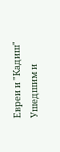Евреи и "Кадиш" Ушедшим и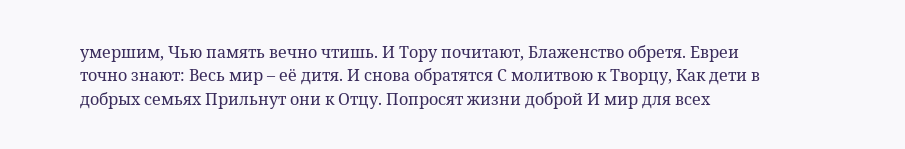умершим, Чью память вечно чтишь. И Тору почитают, Блаженство обретя. Евреи точно знают: Весь мир – её дитя. И снова обратятся С молитвою к Творцу, Как дети в добрых семьях Прильнут они к Отцу. Попросят жизни доброй И мир для всех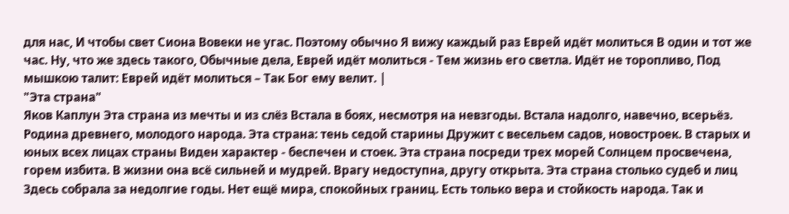для нас, И чтобы свет Сиона Вовеки не угас. Поэтому обычно Я вижу каждый раз Еврей идёт молиться В один и тот же час. Ну, что же здесь такого, Обычные дела, Еврей идёт молиться - Тем жизнь его светла. Идёт не торопливо, Под мышкою талит: Еврей идёт молиться – Так Бог ему велит. |
"Эта страна"
Яков Каплун Эта страна из мечты и из слёз Встала в боях, несмотря на невзгоды. Встала надолго, навечно, всерьёз. Родина древнего, молодого народа. Эта страна: тень седой старины Дружит с весельем садов, новостроек. В старых и юных всех лицах страны Виден характер - беспечен и стоек. Эта страна посреди трех морей Солнцем просвечена, горем избита. В жизни она всё сильней и мудрей. Врагу недоступна, другу открыта. Эта страна столько судеб и лиц Здесь собрала за недолгие годы. Нет ещё мира, спокойных границ. Есть только вера и стойкость народа. Так и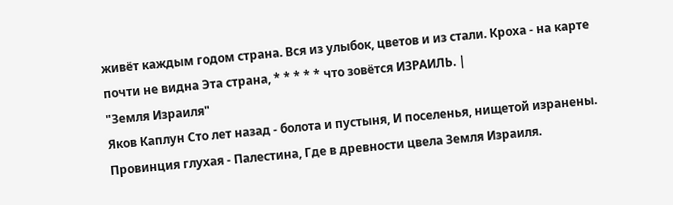живёт каждым годом страна. Вся из улыбок, цветов и из стали. Кроха - на карте почти не видна Эта страна, * * * * * что зовётся ИЗРАИЛЬ. |
"Земля Израиля"
Яков Каплун Сто лет назад - болота и пустыня, И поселенья, нищетой изранены. Провинция глухая - Палестина, Где в древности цвела Земля Израиля.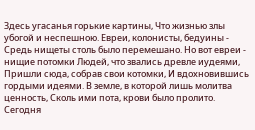Здесь угасанья горькие картины, Что жизнью злы убогой и неспешною. Евреи, колонисты, бедуины - Средь нищеты столь было перемешано. Но вот евреи - нищие потомки Людей, что звались древле иудеями, Пришли сюда, собрав свои котомки, И вдохновившись гордыми идеями. В земле, в которой лишь молитва ценность, Сколь ими пота, крови было пролито. Сегодня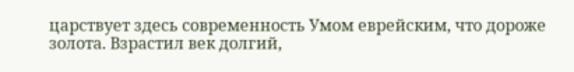царствует здесь современность Умом еврейским, что дороже золота. Взрастил век долгий,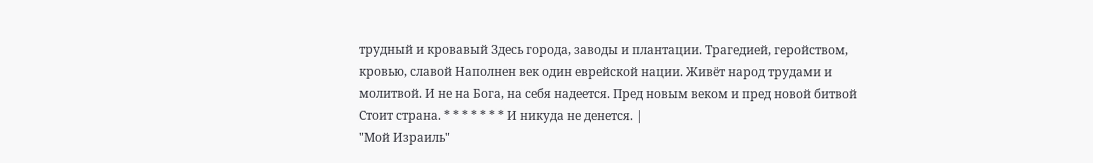трудный и кровавый Здесь города, заводы и плантации. Трагедией, геройством, кровью, славой Наполнен век один еврейской нации. Живёт народ трудами и молитвой. И не на Бога, на себя надеется. Пред новым веком и пред новой битвой Стоит страна. * * * * * * * И никуда не денется. |
"Мой Израиль"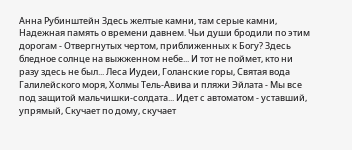Анна Рубинштейн Здесь желтые камни, там серые камни, Надежная память о времени давнем. Чьи души бродили по этим дорогам - Отвергнутых чертом, приближенных к Богу? Здесь бледное солнце на выжженном небе... И тот не поймет, кто ни разу здесь не был... Леса Иудеи, Голанские горы, Святая вода Галилейского моря, Холмы Тель-Авива и пляжи Эйлата - Мы все под защитой мальчишки-солдата... Идет с автоматом - уставший, упрямый, Скучает по дому, скучает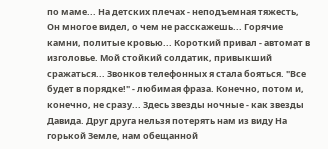по маме... На детских плечах - неподъемная тяжесть, Он многое видел, о чем не расскажешь... Горячие камни, политые кровью... Короткий привал - автомат в изголовье. Мой стойкий солдатик, привыкший сражаться... Звонков телефонных я стала бояться. "Все будет в порядке!" - любимая фраза. Конечно, потом и, конечно, не сразу... Здесь звезды ночные - как звезды Давида. Друг друга нельзя потерять нам из виду На горькой Земле, нам обещанной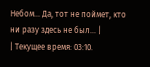Небом... Да, тот не поймет, кто ни разу здесь не был... |
| Текущее время: 03:10.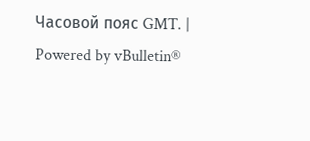Часовой пояс GMT. |
Powered by vBulletin®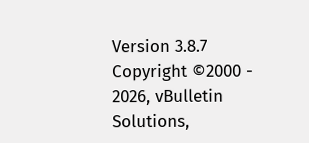Version 3.8.7
Copyright ©2000 - 2026, vBulletin Solutions,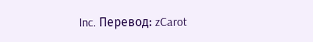Inc. Перевод: zCarot